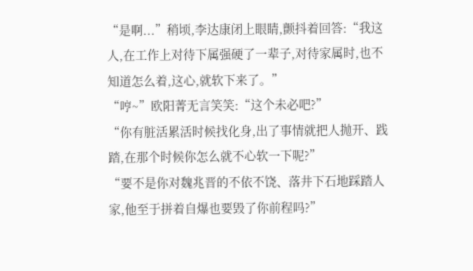“是啊...”稍顷,李达康闭上眼睛,颤抖着回答:“我这人,在工作上对待下属强硬了一辈子,对待家属时,也不知道怎么着,这心,就软下来了。”
“哼~”欧阳菁无言笑笑:“这个未必吧?”
“你有脏活累活时候找化身,出了事情就把人抛开、践踏,在那个时候你怎么就不心软一下呢?”
“要不是你对魏兆晋的不依不饶、落井下石地踩踏人家,他至于拼着自爆也要毁了你前程吗?”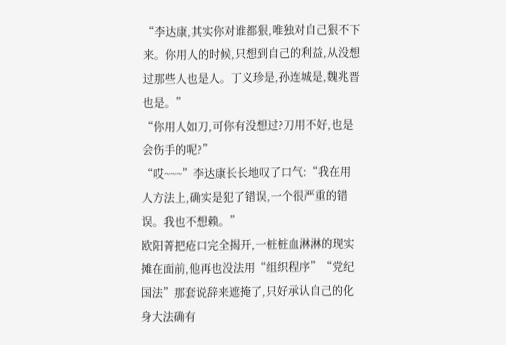“李达康,其实你对谁都狠,唯独对自己狠不下来。你用人的时候,只想到自己的利益,从没想过那些人也是人。丁义珍是,孙连城是,魏兆晋也是。”
“你用人如刀,可你有没想过?刀用不好,也是会伤手的呢?”
“哎~~~”李达康长长地叹了口气:“我在用人方法上,确实是犯了错误,一个很严重的错误。我也不想赖。”
欧阳菁把疮口完全揭开,一桩桩血淋淋的现实摊在面前,他再也没法用“组织程序”“党纪国法”那套说辞来遮掩了,只好承认自己的化身大法确有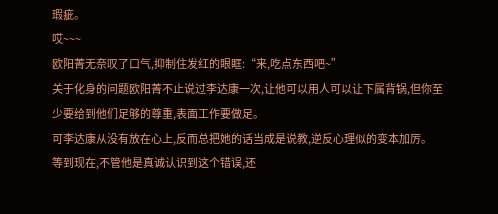瑕疵。
哎~~~
欧阳菁无奈叹了口气,抑制住发红的眼眶:“来,吃点东西吧~”
关于化身的问题欧阳菁不止说过李达康一次,让他可以用人可以让下属背锅,但你至少要给到他们足够的尊重,表面工作要做足。
可李达康从没有放在心上,反而总把她的话当成是说教,逆反心理似的变本加厉。
等到现在,不管他是真诚认识到这个错误,还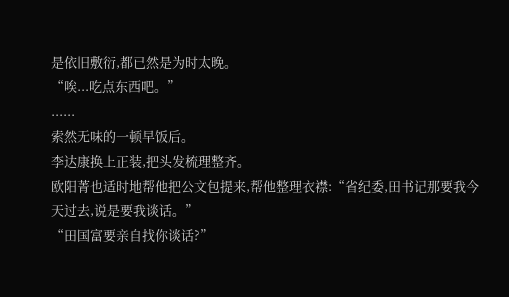是依旧敷衍,都已然是为时太晚。
“唉...吃点东西吧。”
......
索然无味的一顿早饭后。
李达康换上正装,把头发梳理整齐。
欧阳菁也适时地帮他把公文包提来,帮他整理衣襟:“省纪委,田书记那要我今天过去,说是要我谈话。”
“田国富要亲自找你谈话?”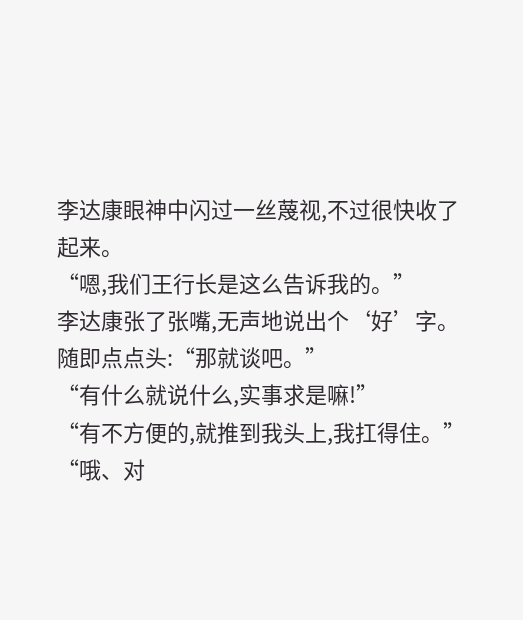李达康眼神中闪过一丝蔑视,不过很快收了起来。
“嗯,我们王行长是这么告诉我的。”
李达康张了张嘴,无声地说出个‘好’字。
随即点点头:“那就谈吧。”
“有什么就说什么,实事求是嘛!”
“有不方便的,就推到我头上,我扛得住。”
“哦、对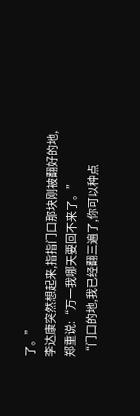了。”
李达康突然想起来,指指门口那块刚被翻好的地,郑重说:“万一我哪天要回不来了。”
“门口的地,我已经翻三遍了,你可以种点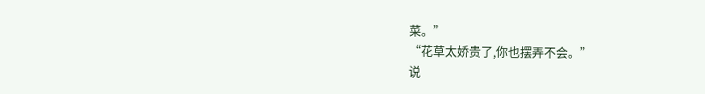菜。”
“花草太娇贵了,你也摆弄不会。”
说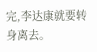完,李达康就要转身离去。